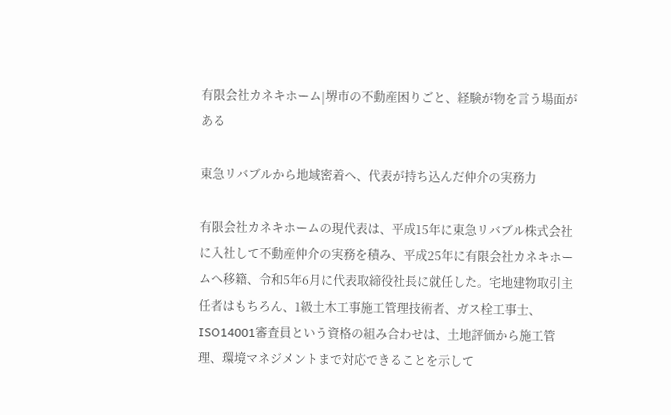有限会社カネキホーム|堺市の不動産困りごと、経験が物を言う場面がある

東急リバブルから地域密着へ、代表が持ち込んだ仲介の実務力

有限会社カネキホームの現代表は、平成15年に東急リバブル株式会社に入社して不動産仲介の実務を積み、平成25年に有限会社カネキホームへ移籍、令和5年6月に代表取締役社長に就任した。宅地建物取引主任者はもちろん、1級土木工事施工管理技術者、ガス栓工事士、ISO14001審査員という資格の組み合わせは、土地評価から施工管理、環境マネジメントまで対応できることを示して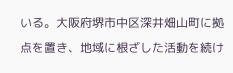いる。大阪府堺市中区深井畑山町に拠点を置き、地域に根ざした活動を続け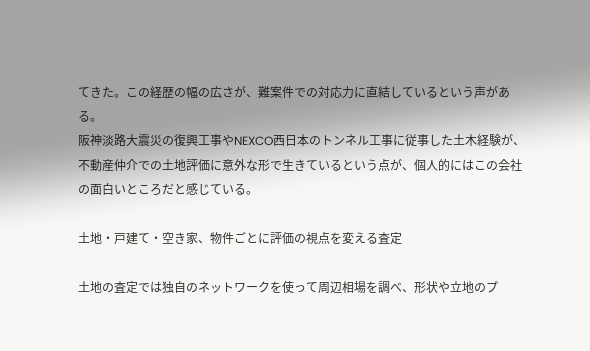てきた。この経歴の幅の広さが、難案件での対応力に直結しているという声がある。
阪神淡路大震災の復興工事やNEXCO西日本のトンネル工事に従事した土木経験が、不動産仲介での土地評価に意外な形で生きているという点が、個人的にはこの会社の面白いところだと感じている。

土地・戸建て・空き家、物件ごとに評価の視点を変える査定

土地の査定では独自のネットワークを使って周辺相場を調べ、形状や立地のプ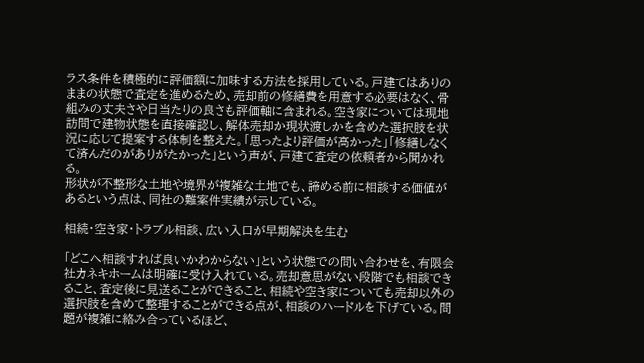ラス条件を積極的に評価額に加味する方法を採用している。戸建てはありのままの状態で査定を進めるため、売却前の修繕費を用意する必要はなく、骨組みの丈夫さや日当たりの良さも評価軸に含まれる。空き家については現地訪問で建物状態を直接確認し、解体売却か現状渡しかを含めた選択肢を状況に応じて提案する体制を整えた。「思ったより評価が高かった」「修繕しなくて済んだのがありがたかった」という声が、戸建て査定の依頼者から聞かれる。
形状が不整形な土地や境界が複雑な土地でも、諦める前に相談する価値があるという点は、同社の難案件実績が示している。

相続・空き家・トラブル相談、広い入口が早期解決を生む

「どこへ相談すれば良いかわからない」という状態での問い合わせを、有限会社カネキホームは明確に受け入れている。売却意思がない段階でも相談できること、査定後に見送ることができること、相続や空き家についても売却以外の選択肢を含めて整理することができる点が、相談のハードルを下げている。問題が複雑に絡み合っているほど、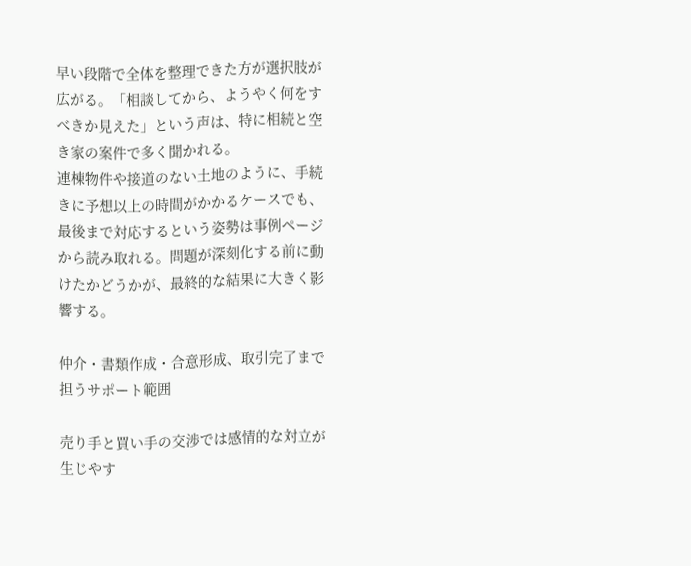早い段階で全体を整理できた方が選択肢が広がる。「相談してから、ようやく何をすべきか見えた」という声は、特に相続と空き家の案件で多く聞かれる。
連棟物件や接道のない土地のように、手続きに予想以上の時間がかかるケースでも、最後まで対応するという姿勢は事例ページから読み取れる。問題が深刻化する前に動けたかどうかが、最終的な結果に大きく影響する。

仲介・書類作成・合意形成、取引完了まで担うサポート範囲

売り手と買い手の交渉では感情的な対立が生じやす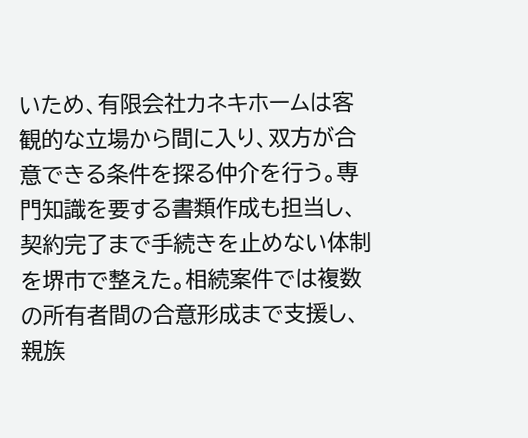いため、有限会社カネキホームは客観的な立場から間に入り、双方が合意できる条件を探る仲介を行う。専門知識を要する書類作成も担当し、契約完了まで手続きを止めない体制を堺市で整えた。相続案件では複数の所有者間の合意形成まで支援し、親族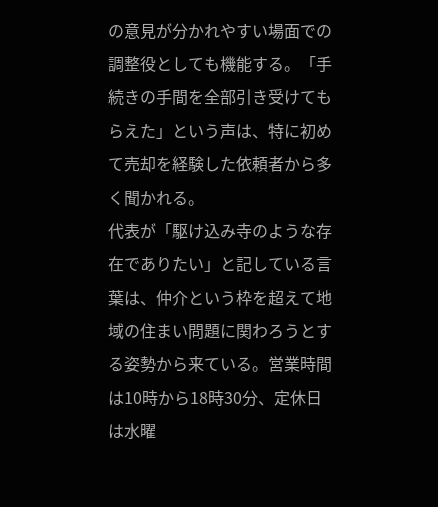の意見が分かれやすい場面での調整役としても機能する。「手続きの手間を全部引き受けてもらえた」という声は、特に初めて売却を経験した依頼者から多く聞かれる。
代表が「駆け込み寺のような存在でありたい」と記している言葉は、仲介という枠を超えて地域の住まい問題に関わろうとする姿勢から来ている。営業時間は10時から18時30分、定休日は水曜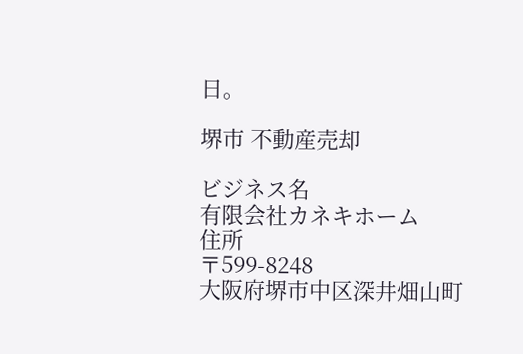日。

堺市 不動産売却

ビジネス名
有限会社カネキホーム
住所
〒599-8248
大阪府堺市中区深井畑山町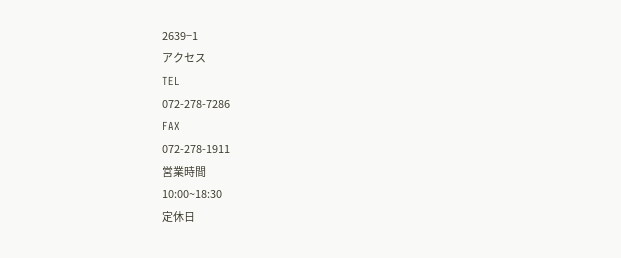2639−1
アクセス
TEL
072-278-7286
FAX
072-278-1911
営業時間
10:00~18:30
定休日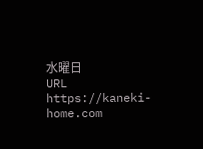水曜日
URL
https://kaneki-home.com